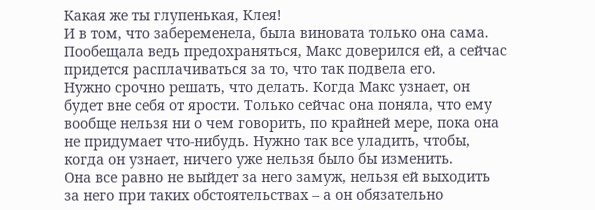Какая же ты глупенькая, Клея!
И в том, что забеременела, была виновата только она сама. Пообещала ведь предохраняться, Макс доверился ей, а сейчас придется расплачиваться за то, что так подвела его.
Нужно срочно решать, что делать. Когда Макс узнает, он будет вне себя от ярости. Только сейчас она поняла, что ему вообще нельзя ни о чем говорить, по крайней мере, пока она не придумает что-нибудь. Нужно так все уладить, чтобы, когда он узнает, ничего уже нельзя было бы изменить.
Она все равно не выйдет за него замуж, нельзя ей выходить за него при таких обстоятельствах – а он обязательно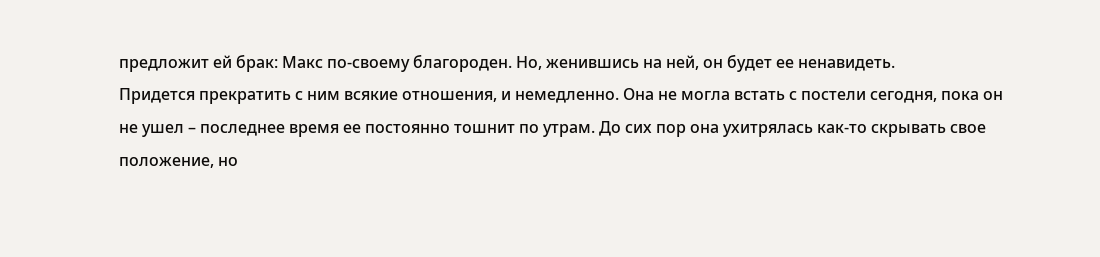предложит ей брак: Макс по-своему благороден. Но, женившись на ней, он будет ее ненавидеть.
Придется прекратить с ним всякие отношения, и немедленно. Она не могла встать с постели сегодня, пока он не ушел – последнее время ее постоянно тошнит по утрам. До сих пор она ухитрялась как-то скрывать свое положение, но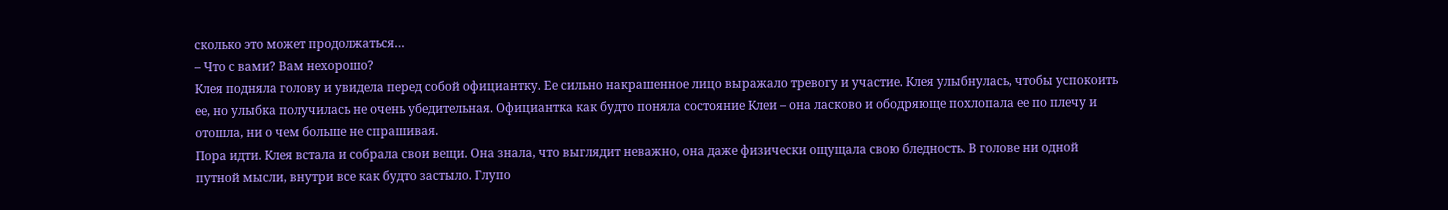сколько это может продолжаться…
– Что с вами? Вам нехорошо?
Клея подняла голову и увидела перед собой официантку. Ее сильно накрашенное лицо выражало тревогу и участие. Клея улыбнулась, чтобы успокоить ее, но улыбка получилась не очень убедительная. Официантка как будто поняла состояние Клеи – она ласково и ободряюще похлопала ее по плечу и отошла, ни о чем больше не спрашивая.
Пора идти. Клея встала и собрала свои вещи. Она знала, что выглядит неважно, она даже физически ощущала свою бледность. В голове ни одной путной мысли, внутри все как будто застыло. Глупо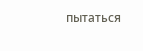пытаться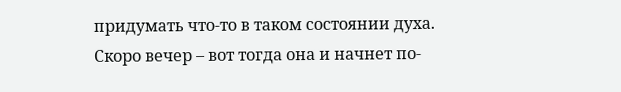придумать что-то в таком состоянии духа. Скоро вечер – вот тогда она и начнет по-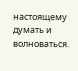настоящему думать и волноваться.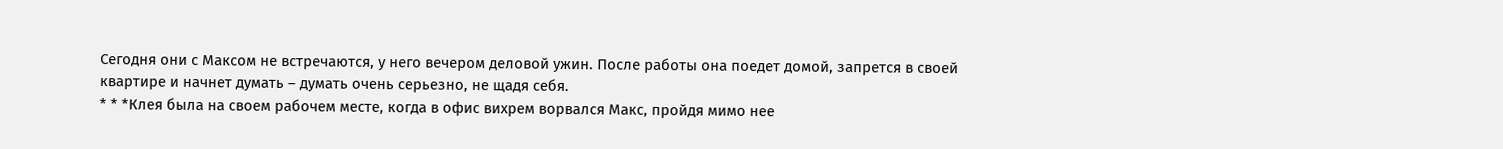Сегодня они с Максом не встречаются, у него вечером деловой ужин. После работы она поедет домой, запрется в своей квартире и начнет думать – думать очень серьезно, не щадя себя.
* * *Клея была на своем рабочем месте, когда в офис вихрем ворвался Макс, пройдя мимо нее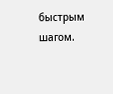быстрым шагом.